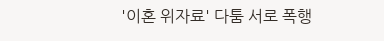'이혼 위자료' 다툼 서로 폭행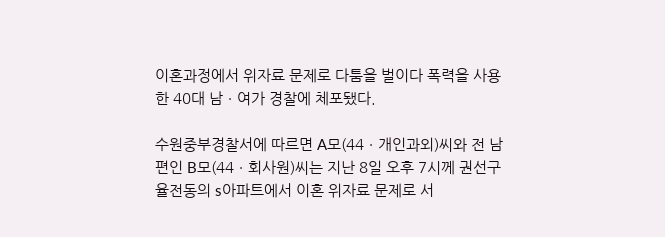이혼과정에서 위자료 문제로 다툼을 벌이다 폭력을 사용한 40대 남ㆍ여가 경찰에 체포됐다.

수원중부경찰서에 따르면 A모(44ㆍ개인과외)씨와 전 남편인 B모(44ㆍ회사원)씨는 지난 8일 오후 7시께 권선구 율전동의 s아파트에서 이혼 위자료 문제로 서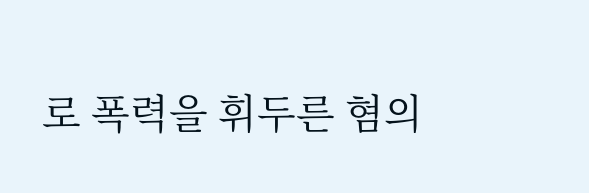로 폭력을 휘두른 혐의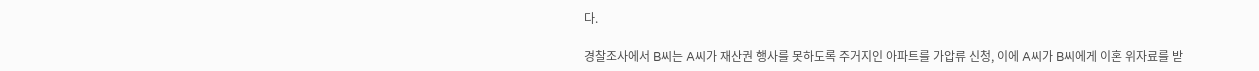다.

경찰조사에서 B씨는 A씨가 재산권 행사를 못하도록 주거지인 아파트를 가압류 신청, 이에 A씨가 B씨에게 이혼 위자료를 받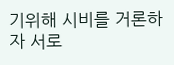기위해 시비를 거론하자 서로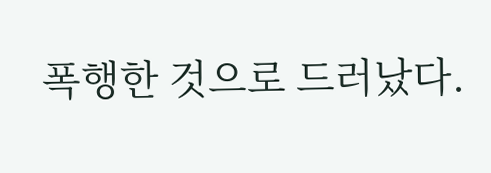폭행한 것으로 드러났다.